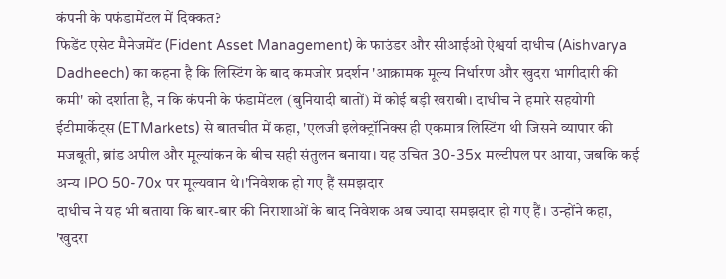कंपनी के पफंडामेंटल में दिक्कत?
फिडेंट एसेट मैनेजमेंट (Fident Asset Management) के फाउंडर और सीआईओ ऐश्वर्या दाधीच (Aishvarya Dadheech) का कहना है कि लिस्टिंग के बाद कमजोर प्रदर्शन 'आक्रामक मूल्य निर्धारण और खुदरा भागीदारी की कमी' को दर्शाता है, न कि कंपनी के फंडामेंटल (बुनियादी बातों) में कोई बड़ी खराबी। दाधीच ने हमारे सहयोगी ईटीमार्केट्स (ETMarkets) से बातचीत में कहा, 'एलजी इलेक्ट्रॉनिक्स ही एकमात्र लिस्टिंग थी जिसने व्यापार की मजबूती, ब्रांड अपील और मूल्यांकन के बीच सही संतुलन बनाया। यह उचित 30-35x मल्टीपल पर आया, जबकि कई अन्य IPO 50-70x पर मूल्यवान थे।'निवेशक हो गए हैं समझदार
दाधीच ने यह भी बताया कि बार-बार की निराशाओं के बाद निवेशक अब ज्यादा समझदार हो गए हैं। उन्होंने कहा, 'खुदरा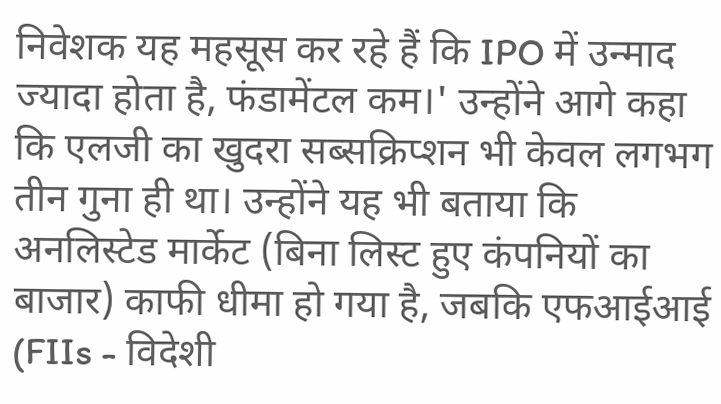निवेशक यह महसूस कर रहे हैं कि IPO में उन्माद ज्यादा होता है, फंडामेंटल कम।' उन्होंने आगे कहा कि एलजी का खुदरा सब्सक्रिप्शन भी केवल लगभग तीन गुना ही था। उन्होंने यह भी बताया कि अनलिस्टेड मार्केट (बिना लिस्ट हुए कंपनियों का बाजार) काफी धीमा हो गया है, जबकि एफआईआई (FIIs - विदेशी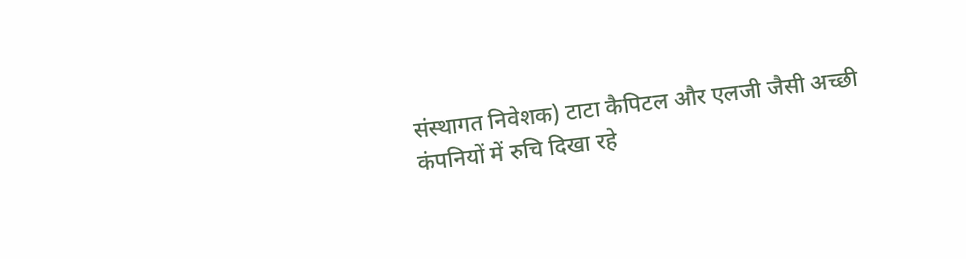संस्थागत निवेशक) टाटा कैपिटल और एलजी जैसी अच्छी कंपनियों में रुचि दिखा रहे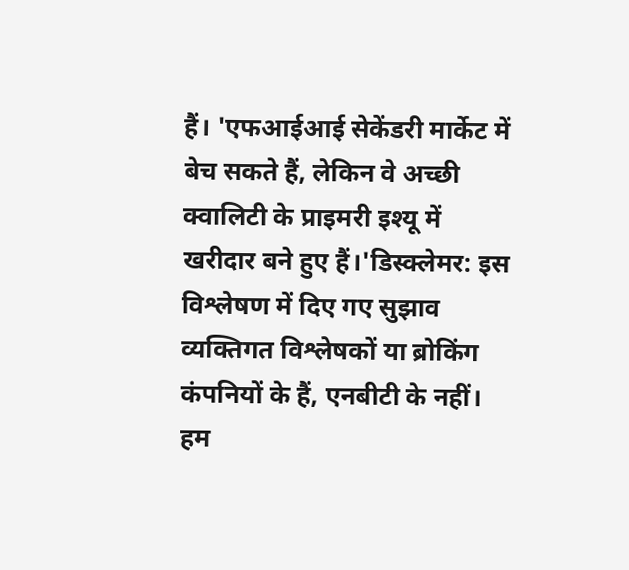हैं। 'एफआईआई सेकेंडरी मार्केट में बेच सकते हैं, लेकिन वे अच्छी क्वालिटी के प्राइमरी इश्यू में खरीदार बने हुए हैं।'डिस्क्लेमर: इस विश्लेषण में दिए गए सुझाव व्यक्तिगत विश्लेषकों या ब्रोकिंग कंपनियों के हैं, एनबीटी के नहीं। हम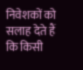निवेशकों को सलाह देते हैं कि किसी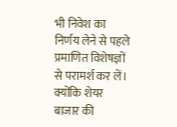भी निवेश का निर्णय लेने से पहले प्रमाणित विशेषज्ञों से परामर्श कर लें। क्योंकि शेयर बाजार की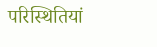परिस्थितियां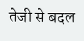तेजी से बदल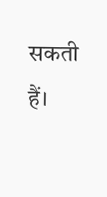सकती हैं।